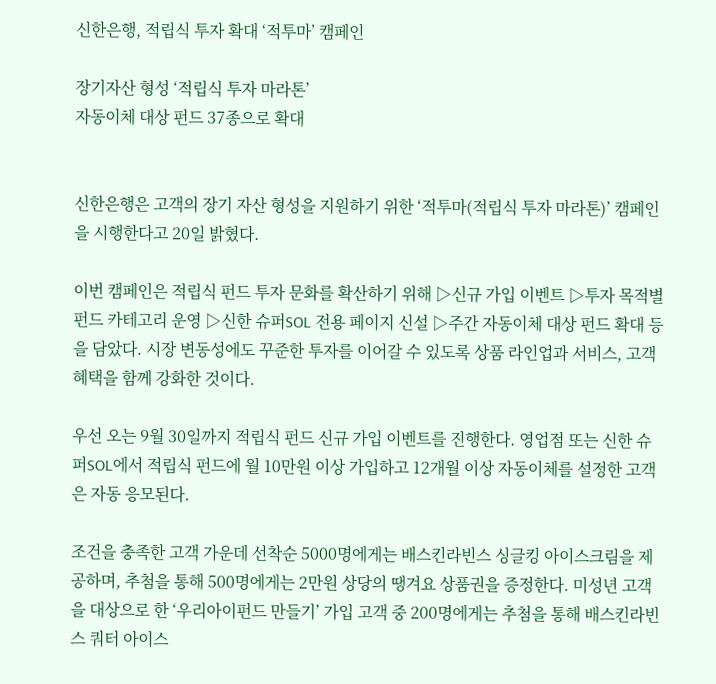신한은행, 적립식 투자 확대 ‘적투마’ 캠페인

장기자산 형성 ‘적립식 투자 마라톤’
자동이체 대상 펀드 37종으로 확대


신한은행은 고객의 장기 자산 형성을 지원하기 위한 ‘적투마(적립식 투자 마라톤)’ 캠페인을 시행한다고 20일 밝혔다.

이번 캠페인은 적립식 펀드 투자 문화를 확산하기 위해 ▷신규 가입 이벤트 ▷투자 목적별 펀드 카테고리 운영 ▷신한 슈퍼SOL 전용 페이지 신설 ▷주간 자동이체 대상 펀드 확대 등을 담았다. 시장 변동성에도 꾸준한 투자를 이어갈 수 있도록 상품 라인업과 서비스, 고객 혜택을 함께 강화한 것이다.

우선 오는 9월 30일까지 적립식 펀드 신규 가입 이벤트를 진행한다. 영업점 또는 신한 슈퍼SOL에서 적립식 펀드에 월 10만원 이상 가입하고 12개월 이상 자동이체를 설정한 고객은 자동 응모된다.

조건을 충족한 고객 가운데 선착순 5000명에게는 배스킨라빈스 싱글킹 아이스크림을 제공하며, 추첨을 통해 500명에게는 2만원 상당의 땡겨요 상품권을 증정한다. 미성년 고객을 대상으로 한 ‘우리아이펀드 만들기’ 가입 고객 중 200명에게는 추첨을 통해 배스킨라빈스 쿼터 아이스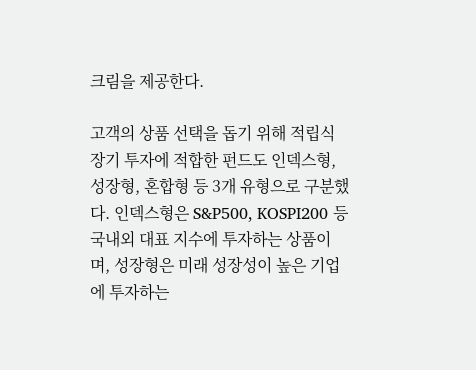크림을 제공한다.

고객의 상품 선택을 돕기 위해 적립식 장기 투자에 적합한 펀드도 인덱스형, 성장형, 혼합형 등 3개 유형으로 구분했다. 인덱스형은 S&P500, KOSPI200 등 국내외 대표 지수에 투자하는 상품이며, 성장형은 미래 성장성이 높은 기업에 투자하는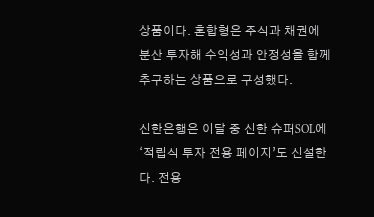상품이다. 혼합형은 주식과 채권에 분산 투자해 수익성과 안정성을 함께 추구하는 상품으로 구성했다.

신한은행은 이달 중 신한 슈퍼SOL에 ‘적립식 투자 전용 페이지’도 신설한다. 전용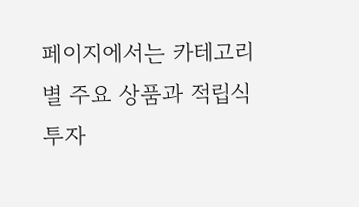페이지에서는 카테고리별 주요 상품과 적립식 투자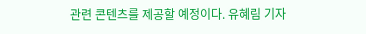관련 콘텐츠를 제공할 예정이다. 유혜림 기자